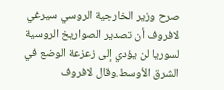صرح وزير الخارجية الروسي سيرغي لافروف أن تصدير الصواريخ الروسية لسوريا لن يؤدي إلى زعزعة الوضع في الشرق الأوسط.وقال لافروف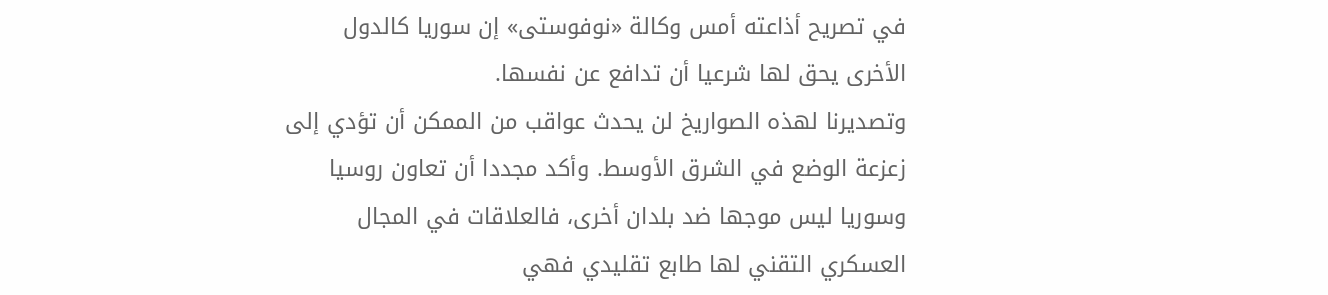في تصريح أذاعته أمس وكالة «نوفوستى» إن سوريا كالدول الأخرى يحق لها شرعيا أن تدافع عن نفسها.
وتصديرنا لهذه الصواريخ لن يحدث عواقب من الممكن أن تؤدي إلى زعزعة الوضع في الشرق الأوسط. وأكد مجددا أن تعاون روسيا وسوريا ليس موجها ضد بلدان أخرى، فالعلاقات في المجال العسكري التقني لها طابع تقليدي فهي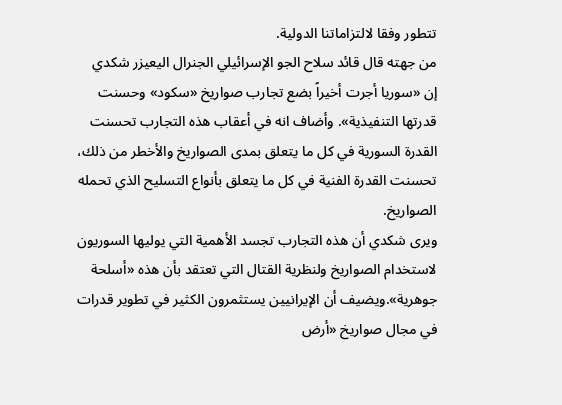تتطور وفقا لالتزاماتنا الدولية.
من جهته قال قائد سلاح الجو الإسرائيلي الجنرال اليعيزر شكدي إن «سوريا أجرت أخيراً بضع تجارب صواريخ «سكود» وحسنت قدرتها التنفيذية». وأضاف انه في أعقاب هذه التجارب تحسنت القدرة السورية في كل ما يتعلق بمدى الصواريخ والأخطر من ذلك، تحسنت القدرة الفنية في كل ما يتعلق بأنواع التسليح الذي تحمله الصواريخ.
ويرى شكدي أن هذه التجارب تجسد الأهمية التي يوليها السوريون لاستخدام الصواريخ ولنظرية القتال التي تعتقد بأن هذه «أسلحة جوهرية».ويضيف أن الإيرانيين يستثمرون الكثير في تطوير قدرات في مجال صواريخ «أرض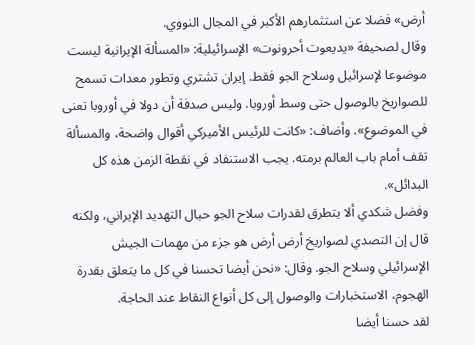أرض» فضلا عن استثمارهم الأكبر في المجال النووي.
وقال لصحيفة «يديعوت أحرونوت» الإسرائيلية: «المسألة الإيرانية ليست موضوعا لإسرائيل وسلاح الجو فقط. إيران تشتري وتطور معدات تسمح للصواريخ بالوصول حتى وسط أوروبا. وليس صدفة أن دولا في أوروبا تعنى في الموضوع». وأضاف: «كانت للرئيس الأميركي أقوال واضحة، والمسألة تقف أمام باب العالم برمته. يجب الاستنفاد في نقطة الزمن هذه كل البدائل».
وفضل شكدي ألا يتطرق لقدرات سلاح الجو حيال التهديد الإيراني، ولكنه قال إن التصدي لصواريخ أرض أرض هو جزء من مهمات الجيش الإسرائيلي وسلاح الجو. وقال: «نحن أيضا تحسنا في كل ما يتعلق بقدرة الهجوم، الاستخبارات والوصول إلى كل أنواع النقاط عند الحاجة.
لقد حسنا أيضا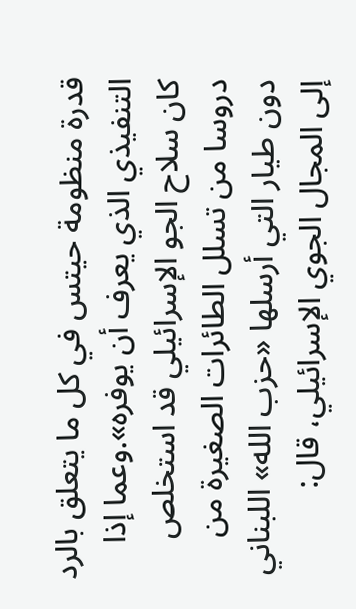قدرة منظومة حيتس في كل ما يتعلق بالرد التنفيذي الذي يعرف أن يوفره».وعما إذا كان سلاح الجو الإسرائيلي قد استخلص دروسا من تسلل الطائرات الصغيرة من دون طيار التي أرسلها «حزب الله» اللبناني إلى المجال الجوي الإسرائيلي، قال: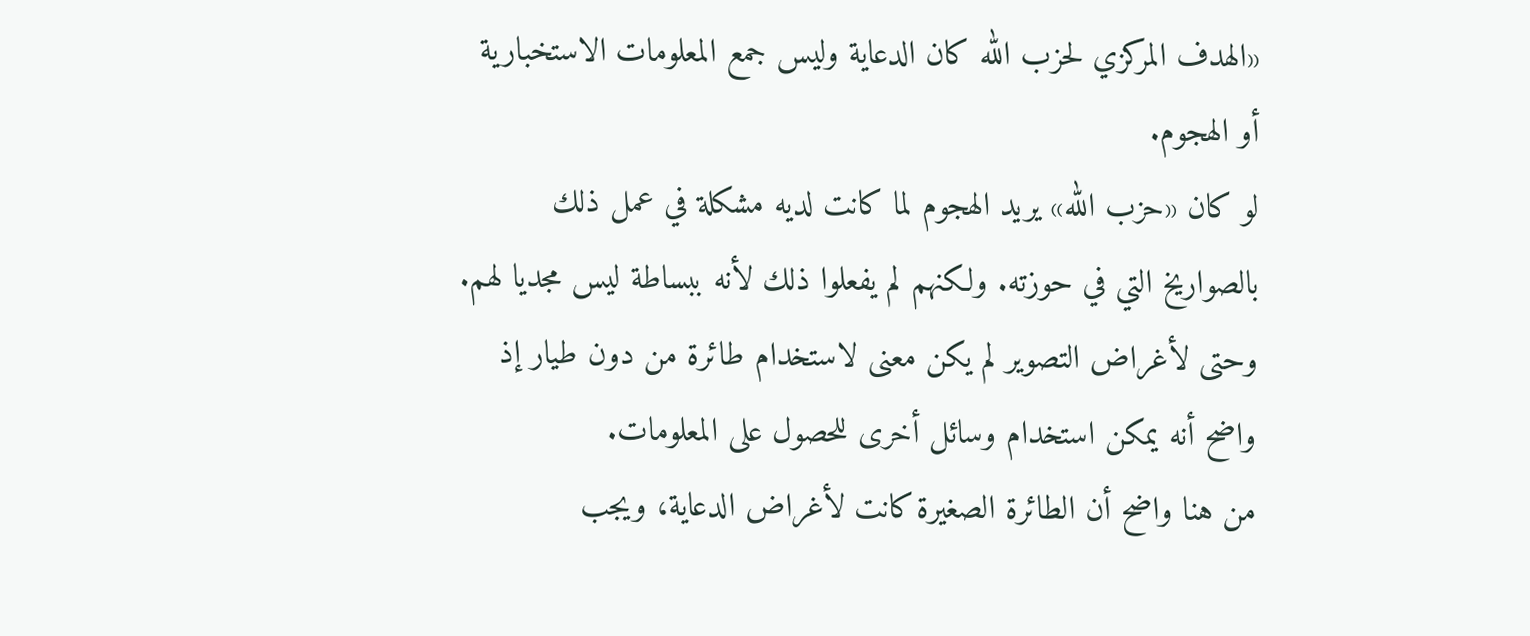«الهدف المركزي لحزب الله كان الدعاية وليس جمع المعلومات الاستخبارية أو الهجوم.
لو كان «حزب الله» يريد الهجوم لما كانت لديه مشكلة في عمل ذلك بالصواريخ التي في حوزته. ولكنهم لم يفعلوا ذلك لأنه ببساطة ليس مجديا لهم. وحتى لأغراض التصوير لم يكن معنى لاستخدام طائرة من دون طيار إذ واضح أنه يمكن استخدام وسائل أخرى للحصول على المعلومات.
من هنا واضح أن الطائرة الصغيرة كانت لأغراض الدعاية، ويجب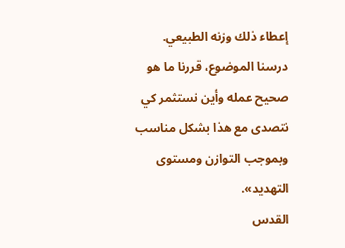إعطاء ذلك وزنه الطبيعي. درسنا الموضوع، قررنا ما هو صحيح عمله وأين نستثمر كي نتصدى مع هذا بشكل مناسب وبموجب التوازن ومستوى التهديد».
القدس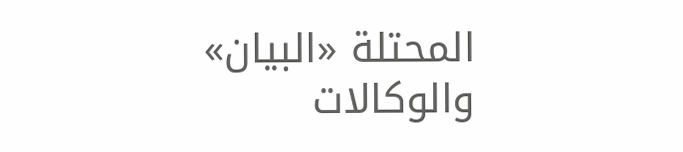المحتلة «البيان» والوكالات